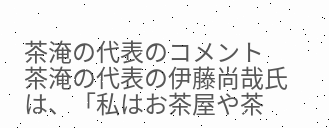茶淹の代表のコメント
茶淹の代表の伊藤尚哉氏は、「私はお茶屋や茶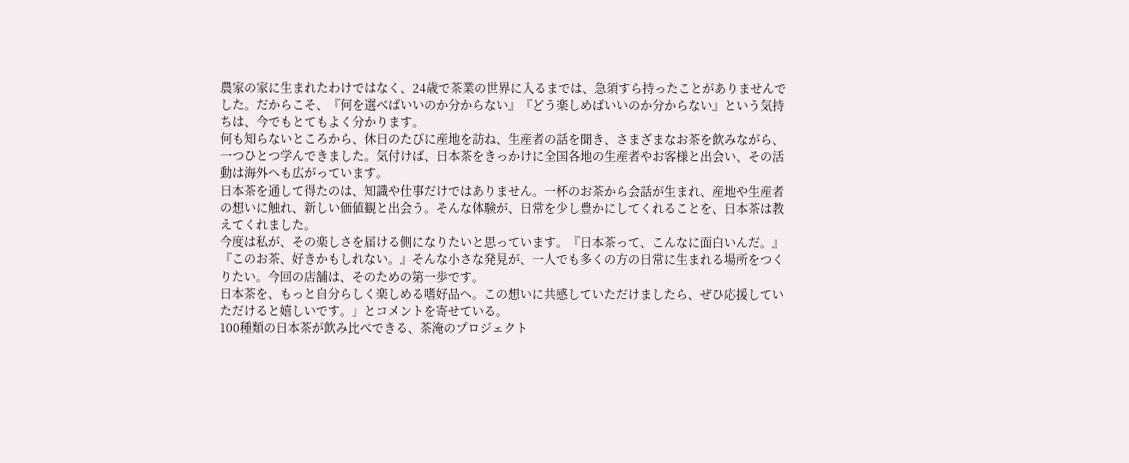農家の家に生まれたわけではなく、24歳で茶業の世界に入るまでは、急須すら持ったことがありませんでした。だからこそ、『何を選べばいいのか分からない』『どう楽しめばいいのか分からない』という気持ちは、今でもとてもよく分かります。
何も知らないところから、休日のたびに産地を訪ね、生産者の話を聞き、さまざまなお茶を飲みながら、一つひとつ学んできました。気付けば、日本茶をきっかけに全国各地の生産者やお客様と出会い、その活動は海外へも広がっています。
日本茶を通して得たのは、知識や仕事だけではありません。一杯のお茶から会話が生まれ、産地や生産者の想いに触れ、新しい価値観と出会う。そんな体験が、日常を少し豊かにしてくれることを、日本茶は教えてくれました。
今度は私が、その楽しさを届ける側になりたいと思っています。『日本茶って、こんなに面白いんだ。』『このお茶、好きかもしれない。』そんな小さな発見が、一人でも多くの方の日常に生まれる場所をつくりたい。今回の店舗は、そのための第一歩です。
日本茶を、もっと自分らしく楽しめる嗜好品へ。この想いに共感していただけましたら、ぜひ応援していただけると嬉しいです。」とコメントを寄せている。
100種類の日本茶が飲み比べできる、茶淹のプロジェクト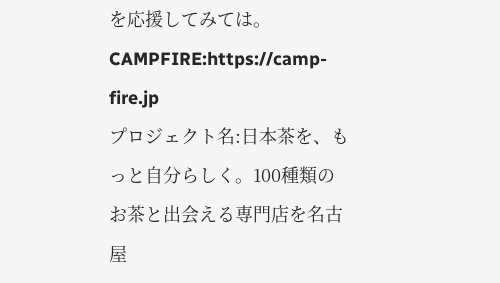を応援してみては。
CAMPFIRE:https://camp-fire.jp
プロジェクト名:日本茶を、もっと自分らしく。100種類のお茶と出会える専門店を名古屋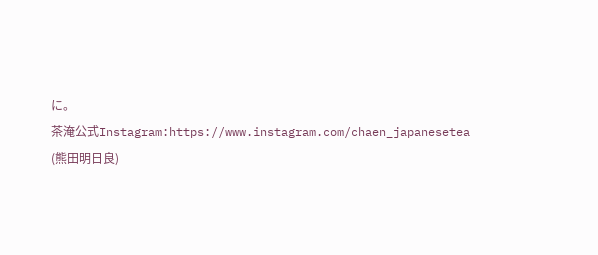に。
茶淹公式Instagram:https://www.instagram.com/chaen_japanesetea
(熊田明日良)